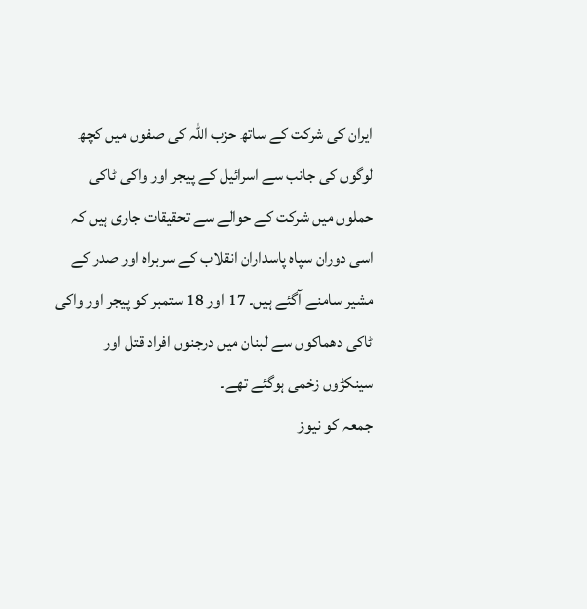ایران کی شرکت کے ساتھ حزب اللہ کی صفوں میں کچھ لوگوں کی جانب سے اسرائیل کے پیجر اور واکی ٹاکی حملوں میں شرکت کے حوالے سے تحقیقات جاری ہیں کہ اسی دوران سپاہ پاسداران انقلاب کے سربراہ اور صدر کے مشیر سامنے آگئے ہیں۔ 17 اور 18 ستمبر کو پیجر اور واکی ٹاکی دھماکوں سے لبنان میں درجنوں افراد قتل اور سینکڑوں زخمی ہوگئے تھے۔
جمعہ کو نیوز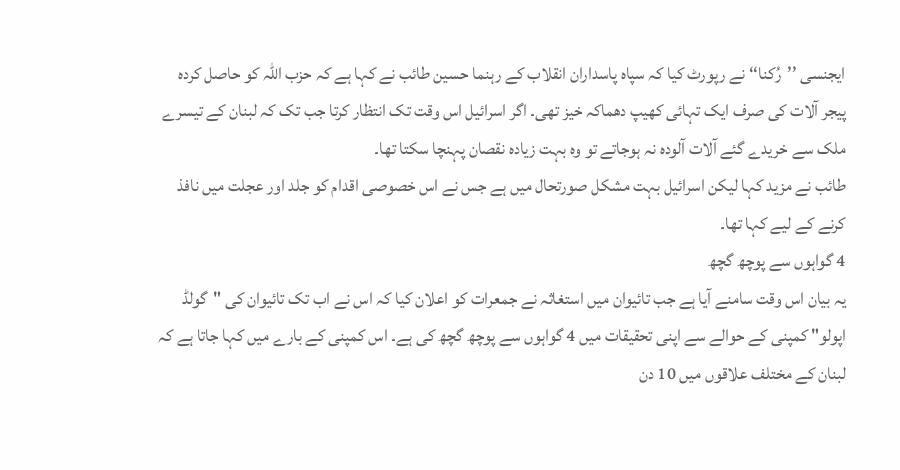ایجنسی ’’رُکنا‘‘ نے رپورٹ کیا کہ سپاہ پاسداران انقلاب کے رہنما حسین طائب نے کہا ہے کہ حزب اللہ کو حاصل کردہ پیجر آلات کی صرف ایک تہائی کھیپ دھماکہ خیز تھی۔ اگر اسرائیل اس وقت تک انتظار کرتا جب تک کہ لبنان کے تیسرے ملک سے خریدے گئے آلات آلودہ نہ ہوجاتے تو وہ بہت زیادہ نقصان پہنچا سکتا تھا۔
طائب نے مزید کہا لیکن اسرائیل بہت مشکل صورتحال میں ہے جس نے اس خصوصی اقدام کو جلد اور عجلت میں نافذ کرنے کے لیے کہا تھا۔
4 گواہوں سے پوچھ گچھ
یہ بیان اس وقت سامنے آیا ہے جب تائیوان میں استغاثہ نے جمعرات کو اعلان کیا کہ اس نے اب تک تائیوان کی "گولڈ اپولو" کمپنی کے حوالے سے اپنی تحقیقات میں 4 گواہوں سے پوچھ گچھ کی ہے۔ اس کمپنی کے بارے میں کہا جاتا ہے کہ لبنان کے مختلف علاقوں میں 10 دن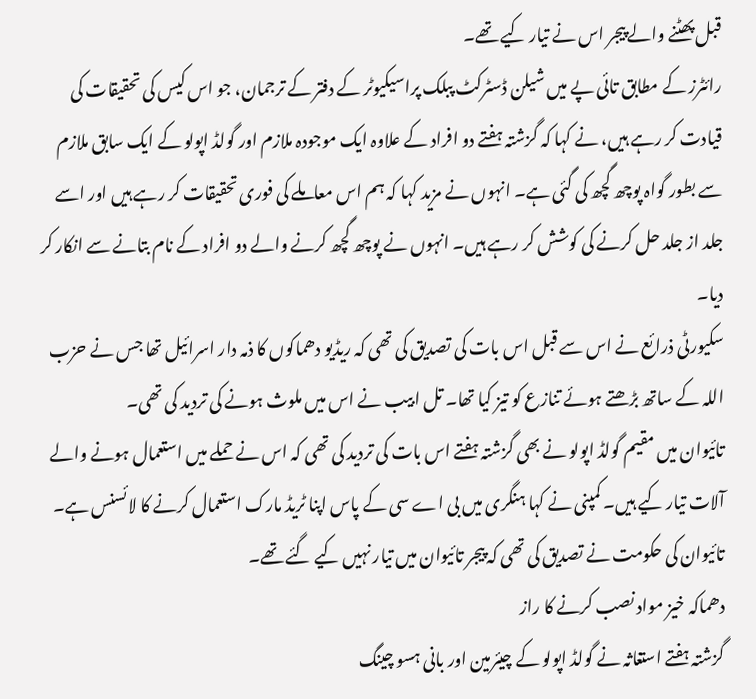قبل پھٹنے والے پیجر اس نے تیار کیے تھے۔
رائٹرز کے مطابق تائی پے میں شیلن ڈسٹرکٹ پبلک پراسیکیوٹر کے دفتر کے ترجمان، جو اس کیس کی تحقیقات کی قیادت کر رہے ہیں، نے کہا کہ گزشتہ ہفتے دو افراد کے علاوہ ایک موجودہ ملازم اور گولڈ اپولو کے ایک سابق ملازم سے بطور گواہ پوچھ گچھ کی گئی ہے۔ انہوں نے مزید کہا کہ ہم اس معاملے کی فوری تحقیقات کر رہے ہیں اور اسے جلد از جلد حل کرنے کی کوشش کر رہے ہیں۔ انہوں نے پوچھ گچھ کرنے والے دو افراد کے نام بتانے سے انکار کر دیا۔
سکیورٹی ذرائع نے اس سے قبل اس بات کی تصدیق کی تھی کہ ریڈیو دھماکوں کا ذمہ دار اسرائیل تھا جس نے حزب اللہ کے ساتھ بڑھتے ہوئے تنازع کو تیز کیا تھا۔ تل ابیب نے اس میں ملوث ہونے کی تردید کی تھی۔
تائیوان میں مقیم گولڈ اپولو نے بھی گزشتہ ہفتے اس بات کی تردید کی تھی کہ اس نے حملے میں استعمال ہونے والے آلات تیار کیے ہیں۔ کمپنی نے کہا ہنگری میں بی اے سی کے پاس اپنا ٹریڈ مارک استعمال کرنے کا لائسنس ہے۔ تائیوان کی حکومت نے تصدیق کی تھی کہ پیجر تائیوان میں تیار نہیں کیے گئے تھے۔
دھماکہ خیز مواد نصب کرنے کا راز
گزشتہ ہفتے استغاثہ نے گولڈ اپولو کے چیئرمین اور بانی ہسو چینگ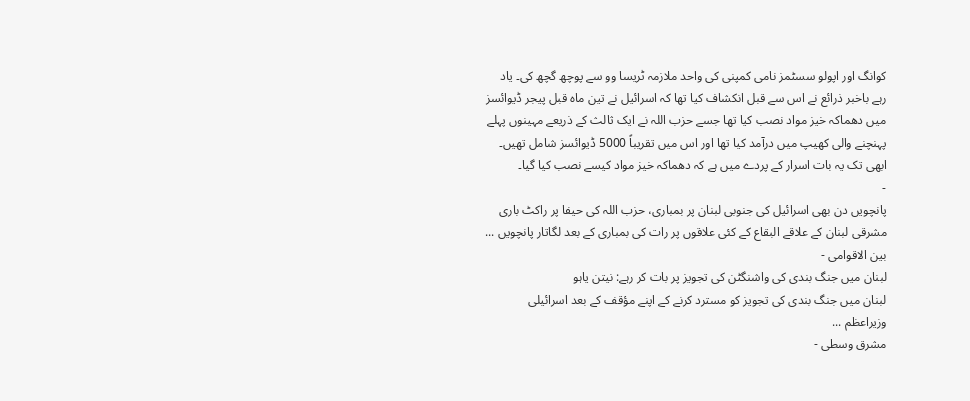کوانگ اور اپولو سسٹمز نامی کمپنی کی واحد ملازمہ ٹریسا وو سے پوچھ گچھ کی۔ یاد رہے باخبر ذرائع نے اس سے قبل انکشاف کیا تھا کہ اسرائیل نے تین ماہ قبل پیجر ڈیوائسز میں دھماکہ خیز مواد نصب کیا تھا جسے حزب اللہ نے ایک ثالث کے ذریعے مہینوں پہلے پہنچنے والی کھیپ میں درآمد کیا تھا اور اس میں تقریباً 5000 ڈیوائسز شامل تھیں۔ ابھی تک یہ بات اسرار کے پردے میں ہے کہ دھماکہ خیز مواد کیسے نصب کیا گیا۔
-
پانچویں دن بھی اسرائیل کی جنوبی لبنان پر بمباری، حزب اللہ کی حیفا پر راکٹ باری
مشرقی لبنان کے علاقے البقاع کے کئی علاقوں پر رات کی بمباری کے بعد لگاتار پانچویں ...
بين الاقوامى -
لبنان میں جنگ بندی کی واشنگٹن کی تجویز پر بات کر رہے: نیتن یاہو
لبنان میں جنگ بندی کی تجویز کو مسترد کرنے کے اپنے مؤقف کے بعد اسرائیلی وزیراعظم ...
مشرق وسطی -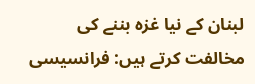لبنان کے نیا غزہ بننے کی مخالفت کرتے ہیں: فرانسیسی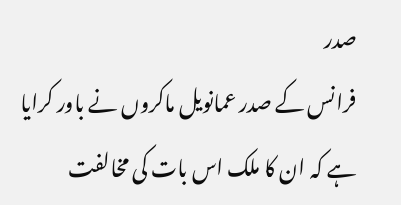صدر
فرانس کے صدر عمانویل ماکروں نے باور کرایا ہے کہ ان کا ملک اس بات کی مخالفت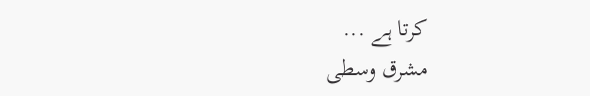کرتا ہے ...
مشرق وسطی